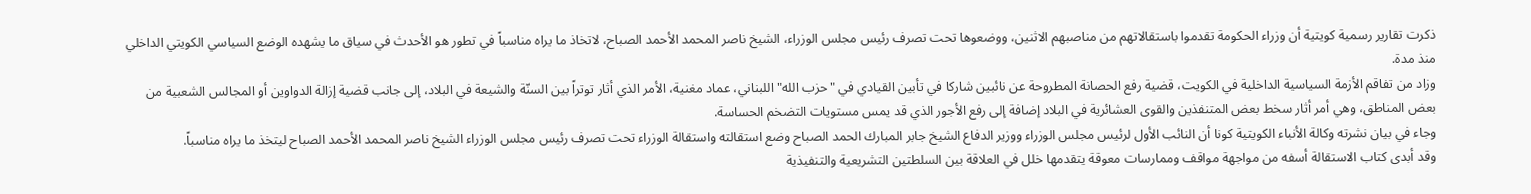ذكرت تقارير رسمية كويتية أن وزراء الحكومة تقدموا باستقالاتهم من مناصبهم الاثنين، ووضعوها تحت تصرف رئيس مجلس الوزراء، الشيخ ناصر المحمد الأحمد الصباح، لاتخاذ ما يراه مناسباً في تطور هو الأحدث في سياق ما يشهده الوضع السياسي الكويتي الداخلي منذ مدة.
وزاد من تفاقم الأزمة السياسية الداخلية في الكويت، قضية رفع الحصانة المطروحة عن نائبين شاركا في تأبين القيادي في "حزب الله" اللبناني، عماد مغنية، الأمر الذي أثار توتراً بين السنّة والشيعة في البلاد، إلى جانب قضية إزالة الدواوين أو المجالس الشعبية من بعض المناطق، وهي أمر أثار سخط بعض المتنفذين والقوى العشائرية في البلاد إضافة إلى رفع الأجور الذي قد يمس مستويات التضخم الحساسة.
وجاء في بيان نشرته وكالة الأنباء الكويتية كونا أن النائب الأول لرئيس مجلس الوزراء ووزير الدفاع الشيخ جابر المبارك الحمد الصباح وضع استقالته واستقالة الوزراء تحت تصرف رئيس مجلس الوزراء الشيخ ناصر المحمد الأحمد الصباح ليتخذ ما يراه مناسباً.
وقد أبدى كتاب الاستقالة أسفه من مواجهة مواقف وممارسات معوقة يتقدمها خلل في العلاقة بين السلطتين التشريعية والتنفيذية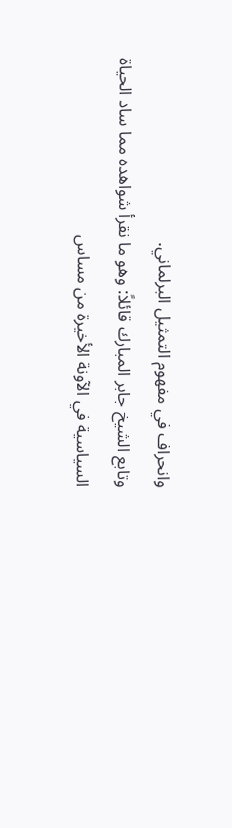وانحراف في مفهوم التمثيل البرلماني.
وتابع الشيخ جابر المبارك قائلاً: وهو ما نقرأ شواهده مما ساد الحياة السياسية في الآونة الأخيرة من مساس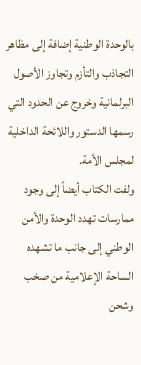بالوحدة الوطنية إضافة إلى مظاهر التجاذب والتأزم وتجاوز الأصول البرلمانية وخروج عن الحدود التي رسمها الدستور واللائحة الداخلية لمجلس الأمة.
ولفت الكتاب أيضاً إلى وجود ممارسات تهدد الوحدة والأمن الوطني إلى جانب ما تشهده الساحة الإعلامية من صخب وشحن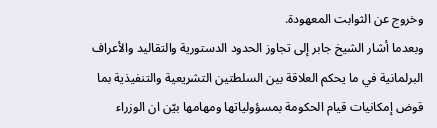وخروج عن الثوابت المعهودة.
وبعدما أشار الشيخ جابر إلى تجاوز الحدود الدستورية والتقاليد والأعراف البرلمانية في ما يحكم العلاقة بين السلطتين التشريعية والتنفيذية بما قوض إمكانيات قيام الحكومة بمسؤولياتها ومهامها بيّن ان الوزراء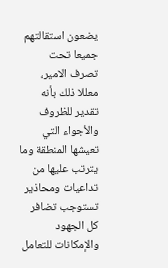يضعون استقالتهم جميعا تحت تصرف الامير، معللا ذلك بأنه تقدير للظروف والأجواء التي تعيشها المنطقة وما يترتب عليها من تداعيات ومحاذير تستوجب تضافر كل الجهود والإمكانات للتعامل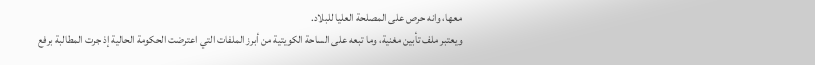معها، وانه حرص على المصلحة العليا للبلاد.
ويعتبر ملف تأبين مغنية، وما تبعه على الساحة الكويتية من أبرز الملفات التي اعترضت الحكومة الحالية إذ جرت المطالبة برفع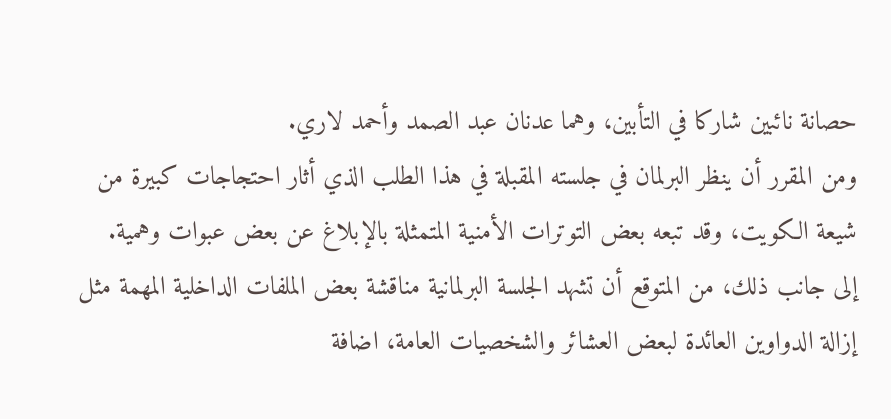حصانة نائبين شاركا في التأبين، وهما عدنان عبد الصمد وأحمد لاري.
ومن المقرر أن ينظر البرلمان في جلسته المقبلة في هذا الطلب الذي أثار احتجاجات كبيرة من شيعة الكويت، وقد تبعه بعض التوترات الأمنية المتمثلة بالإبلاغ عن بعض عبوات وهمية.
إلى جانب ذلك، من المتوقع أن تشهد الجلسة البرلمانية مناقشة بعض الملفات الداخلية المهمة مثل إزالة الدواوين العائدة لبعض العشائر والشخصيات العامة، اضافة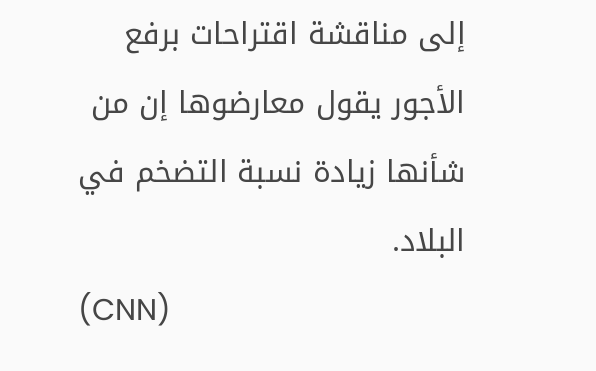إلى مناقشة اقتراحات برفع الأجور يقول معارضوها إن من شأنها زيادة نسبة التضخم في البلاد.
(CNN)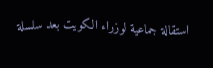استقالة جماعية لوزراء الكويت بعد سلسلة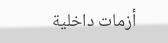أزمات داخلية